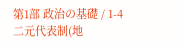第1部 政治の基礎 / 1-4
二元代表制(地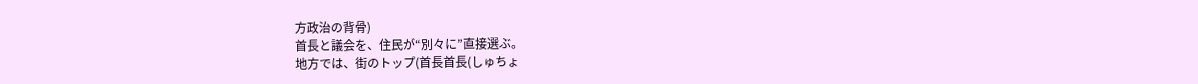方政治の背骨)
首長と議会を、住民が“別々に”直接選ぶ。
地方では、街のトップ(首長首長(しゅちょ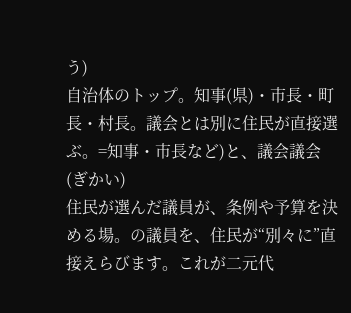う)
自治体のトップ。知事(県)・市長・町長・村長。議会とは別に住民が直接選ぶ。=知事・市長など)と、議会議会(ぎかい)
住民が選んだ議員が、条例や予算を決める場。の議員を、住民が“別々に”直接えらびます。これが二元代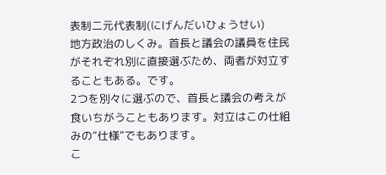表制二元代表制(にげんだいひょうせい)
地方政治のしくみ。首長と議会の議員を住民がそれぞれ別に直接選ぶため、両者が対立することもある。です。
2つを別々に選ぶので、首長と議会の考えが食いちがうこともあります。対立はこの仕組みの“仕様”でもあります。
こ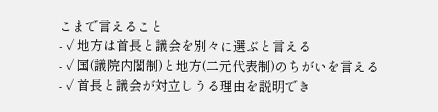こまで言えること
- ✓ 地方は首長と議会を別々に選ぶと言える
- ✓ 国(議院内閣制)と地方(二元代表制)のちがいを言える
- ✓ 首長と議会が対立しうる理由を説明でき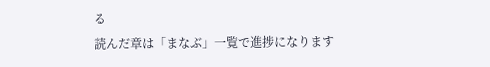る
読んだ章は「まなぶ」一覧で進捗になります